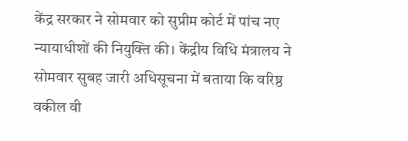केंद्र सरकार ने सोमवार को सुप्रीम कोर्ट में पांच नए न्यायाधीशों की नियुक्ति की। केंद्रीय विधि मंत्रालय ने सोमवार सुबह जारी अधिसूचना में बताया कि वरिष्ठ वकील वी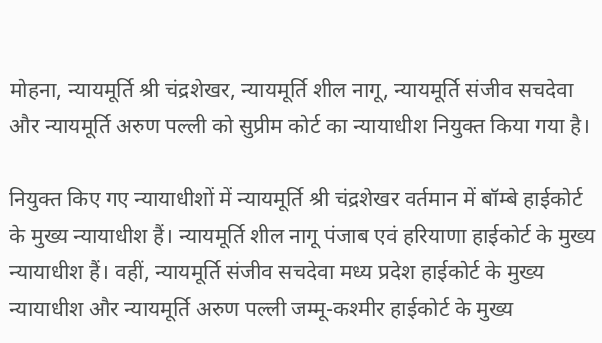मोहना, न्यायमूर्ति श्री चंद्रशेखर, न्यायमूर्ति शील नागू, न्यायमूर्ति संजीव सचदेवा और न्यायमूर्ति अरुण पल्ली को सुप्रीम कोर्ट का न्यायाधीश नियुक्त किया गया है।

नियुक्त किए गए न्यायाधीशों में न्यायमूर्ति श्री चंद्रशेखर वर्तमान में बॉम्बे हाईकोर्ट के मुख्य न्यायाधीश हैं। न्यायमूर्ति शील नागू पंजाब एवं हरियाणा हाईकोर्ट के मुख्य न्यायाधीश हैं। वहीं, न्यायमूर्ति संजीव सचदेवा मध्य प्रदेश हाईकोर्ट के मुख्य न्यायाधीश और न्यायमूर्ति अरुण पल्ली जम्मू-कश्मीर हाईकोर्ट के मुख्य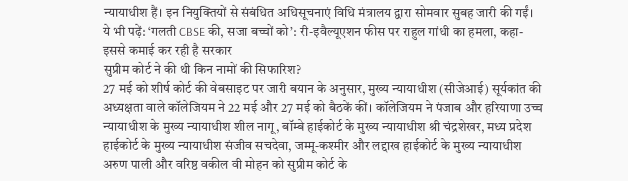न्यायाधीश हैं। इन नियुक्तियों से संबंधित अधिसूचनाएं विधि मंत्रालय द्वारा सोमवार सुबह जारी की गईं।
ये भी पढ़ें: ‘गलती CBSE की, सजा बच्चों को’: री-इवैल्यूएशन फीस पर राहुल गांधी का हमला, कहा- इससे कमाई कर रही है सरकार
सुप्रीम कोर्ट ने की थी किन नामों की सिफारिश?
27 मई को शीर्ष कोर्ट की वेबसाइट पर जारी बयान के अनुसार, मुख्य न्यायाधीश (सीजेआई) सूर्यकांत की अध्यक्षता वाले कॉलेजियम ने 22 मई और 27 मई को बैठकें कीं। कॉलेजियम ने पंजाब और हरियाणा उच्च न्यायाधीश के मुख्य न्यायाधीश शील नागू, बॉम्बे हाईकोर्ट के मुख्य न्यायाधीश श्री चंद्रशेखर, मध्य प्रदेश हाईकोर्ट के मुख्य न्यायाधीश संजीव सचदेवा, जम्मू-कश्मीर और लद्दाख हाईकोर्ट के मुख्य न्यायाधीश अरुण पाली और वरिष्ठ वकील वी मोहन को सुप्रीम कोर्ट के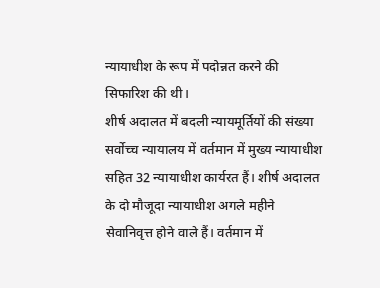न्यायाधीश के रूप में पदोन्नत करने की सिफारिश की थी।
शीर्ष अदालत में बदली न्यायमूर्तियों की संख्या
सर्वोच्च न्यायालय में वर्तमान में मुख्य न्यायाधीश सहित 32 न्यायाधीश कार्यरत हैं। शीर्ष अदालत के दो मौजूदा न्यायाधीश अगले महीने सेवानिवृत्त होने वाले हैं। वर्तमान में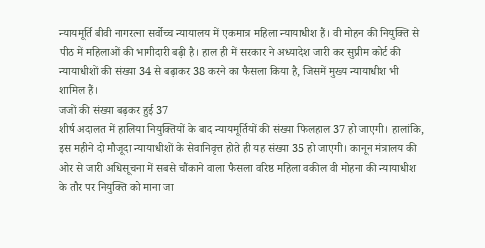न्यायमूर्ति बीवी नागरत्ना सर्वोच्च न्यायालय में एकमात्र महिला न्यायाधीश हैं। वी मोहन की नियुक्ति से पीठ में महिलाओं की भागीदारी बढ़ी है। हाल ही में सरकार ने अध्यादेश जारी कर सुप्रीम कोर्ट की न्यायाधीशों की संख्या 34 से बढ़ाकर 38 करने का फैसला किया है, जिसमें मुख्य न्यायाधीश भी शामिल हैं।
जजों की संख्या बढ़कर हुई 37
शीर्ष अदालत में हालिया नियुक्तियों के बाद न्यायमूर्तियों की संख्या फिलहाल 37 हो जाएगी। हालांकि, इस महीने दो मौजूदा न्यायाधीशों के सेवानिवृत्त होते ही यह संख्या 35 हो जाएगी। कानून मंत्रालय की ओर से जारी अधिसूचना में सबसे चौंकाने वाला फैसला वरिष्ठ महिला वकील वी मोहना की न्यायाधीश के तौर पर नियुक्ति को माना जा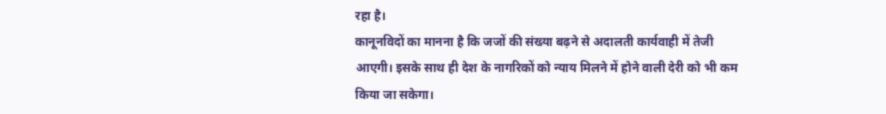रहा है।
कानूनविदों का मानना है कि जजों की संख्या बढ़ने से अदालती कार्यवाही में तेजी आएगी। इसके साथ ही देश के नागरिकों को न्याय मिलने में होने वाली देरी को भी कम किया जा सकेगा।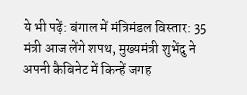ये भी पढ़ें: बंगाल में मंत्रिमंडल विस्तार: 35 मंत्री आज लेंगे शपथ, मुख्यमंत्री शुभेंदु ने अपनी कैबिनेट में किन्हें जगह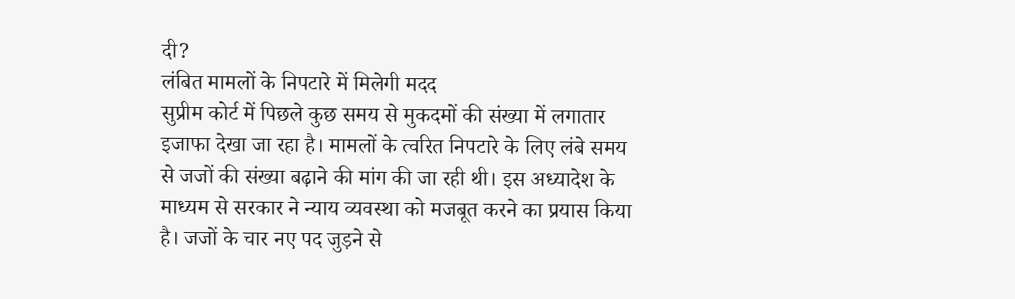दी?
लंबित मामलों के निपटारे में मिलेगी मदद
सुप्रीम कोर्ट में पिछले कुछ समय से मुकदमों की संख्या में लगातार इजाफा देखा जा रहा है। मामलों के त्वरित निपटारे के लिए लंबे समय से जजों की संख्या बढ़ाने की मांग की जा रही थी। इस अध्यादेश के माध्यम से सरकार ने न्याय व्यवस्था को मजबूत करने का प्रयास किया है। जजों के चार नए पद जुड़ने से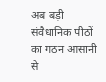अब बड़ी संवैधानिक पीठों का गठन आसानी से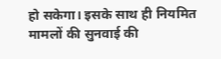हो सकेगा। इसके साथ ही नियमित मामलों की सुनवाई की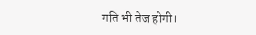गति भी तेज होगी।